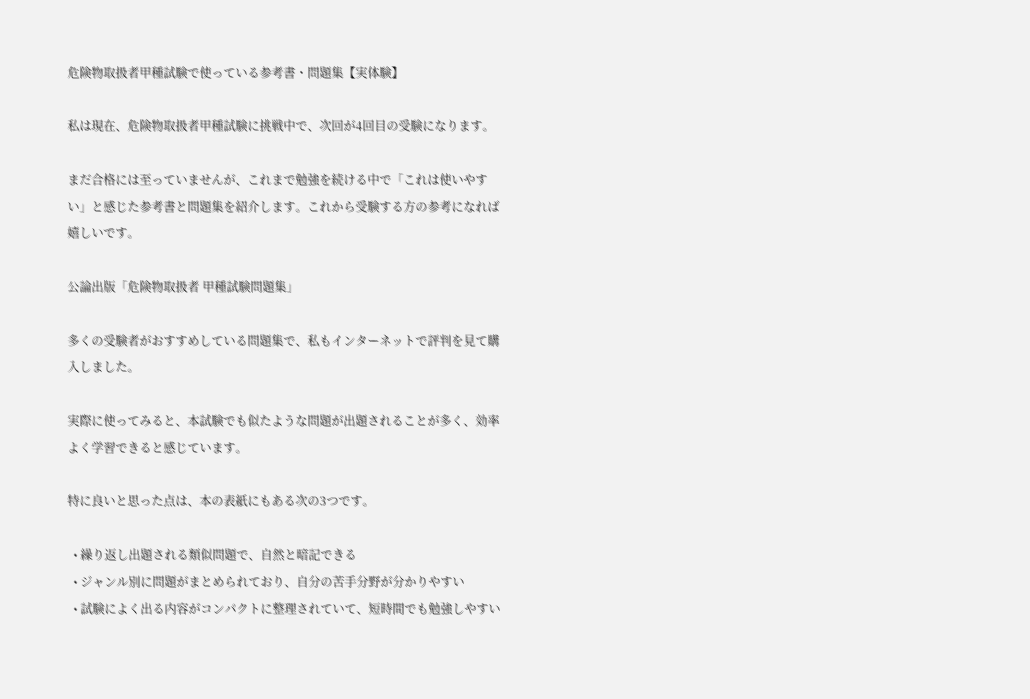危険物取扱者甲種試験で使っている参考書・問題集【実体験】

私は現在、危険物取扱者甲種試験に挑戦中で、次回が4回目の受験になります。

まだ合格には至っていませんが、これまで勉強を続ける中で「これは使いやすい」と感じた参考書と問題集を紹介します。これから受験する方の参考になれば嬉しいです。

公論出版「危険物取扱者 甲種試験問題集」

多くの受験者がおすすめしている問題集で、私もインターネットで評判を見て購入しました。

実際に使ってみると、本試験でも似たような問題が出題されることが多く、効率よく学習できると感じています。

特に良いと思った点は、本の表紙にもある次の3つです。

  • 繰り返し出題される類似問題で、自然と暗記できる
  • ジャンル別に問題がまとめられており、自分の苦手分野が分かりやすい
  • 試験によく出る内容がコンパクトに整理されていて、短時間でも勉強しやすい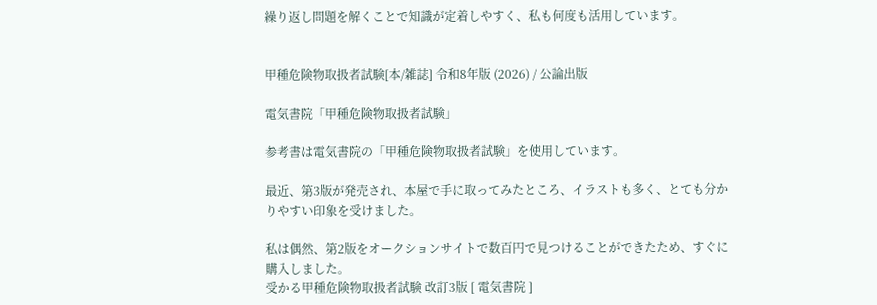繰り返し問題を解くことで知識が定着しやすく、私も何度も活用しています。


甲種危険物取扱者試験[本/雑誌] 令和8年版 (2026) / 公論出版

電気書院「甲種危険物取扱者試験」

参考書は電気書院の「甲種危険物取扱者試験」を使用しています。

最近、第3版が発売され、本屋で手に取ってみたところ、イラストも多く、とても分かりやすい印象を受けました。

私は偶然、第2版をオークションサイトで数百円で見つけることができたため、すぐに購入しました。
受かる甲種危険物取扱者試験 改訂3版 [ 電気書院 ]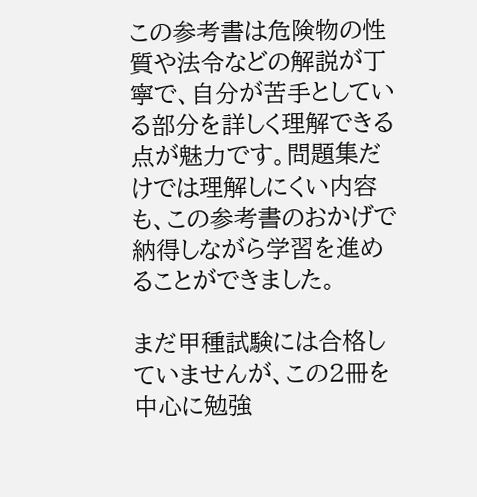この参考書は危険物の性質や法令などの解説が丁寧で、自分が苦手としている部分を詳しく理解できる点が魅力です。問題集だけでは理解しにくい内容も、この参考書のおかげで納得しながら学習を進めることができました。

まだ甲種試験には合格していませんが、この2冊を中心に勉強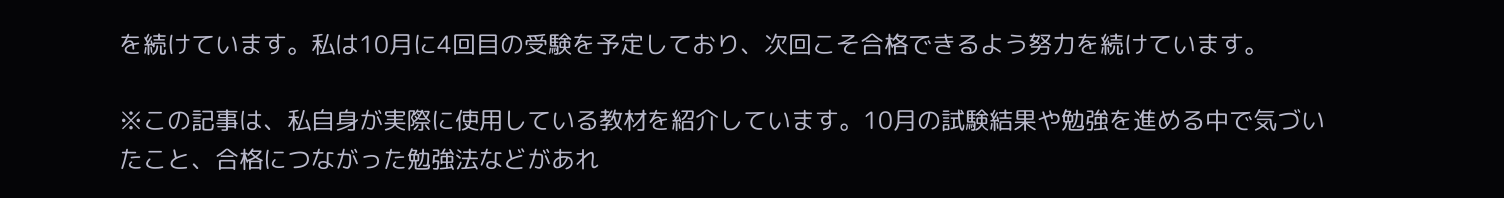を続けています。私は10月に4回目の受験を予定しており、次回こそ合格できるよう努力を続けています。

※この記事は、私自身が実際に使用している教材を紹介しています。10月の試験結果や勉強を進める中で気づいたこと、合格につながった勉強法などがあれ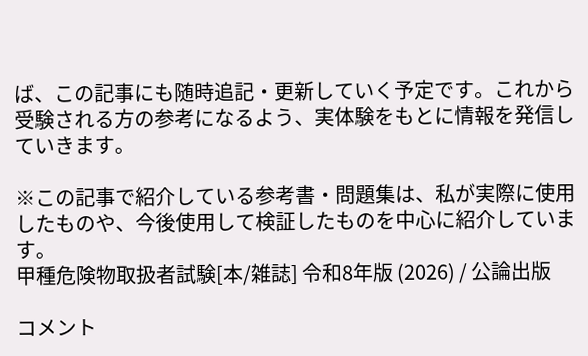ば、この記事にも随時追記・更新していく予定です。これから受験される方の参考になるよう、実体験をもとに情報を発信していきます。

※この記事で紹介している参考書・問題集は、私が実際に使用したものや、今後使用して検証したものを中心に紹介しています。
甲種危険物取扱者試験[本/雑誌] 令和8年版 (2026) / 公論出版

コメント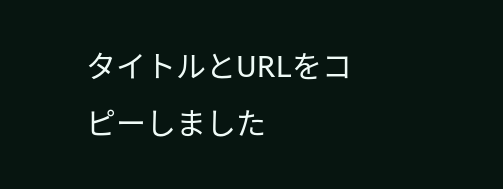タイトルとURLをコピーしました